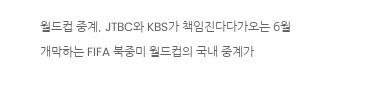월드컵 중계, JTBC와 KBS가 책임진다다가오는 6월 개막하는 FIFA 북중미 월드컵의 국내 중계가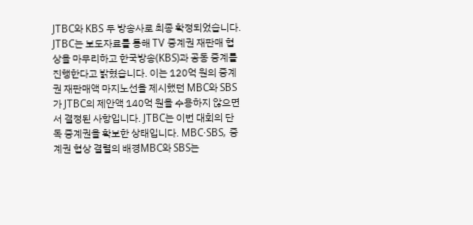JTBC와 KBS 두 방송사로 최종 확정되었습니다. JTBC는 보도자료를 통해 TV 중계권 재판매 협상을 마무리하고 한국방송(KBS)과 공동 중계를 진행한다고 밝혔습니다. 이는 120억 원의 중계권 재판매액 마지노선을 제시했던 MBC와 SBS가 JTBC의 제안액 140억 원을 수용하지 않으면서 결정된 사항입니다. JTBC는 이번 대회의 단독 중계권을 확보한 상태입니다. MBC·SBS, 중계권 협상 결렬의 배경MBC와 SBS는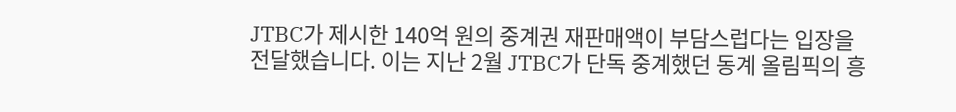JTBC가 제시한 140억 원의 중계권 재판매액이 부담스럽다는 입장을 전달했습니다. 이는 지난 2월 JTBC가 단독 중계했던 동계 올림픽의 흥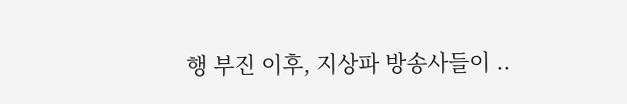행 부진 이후, 지상파 방송사들이 ..